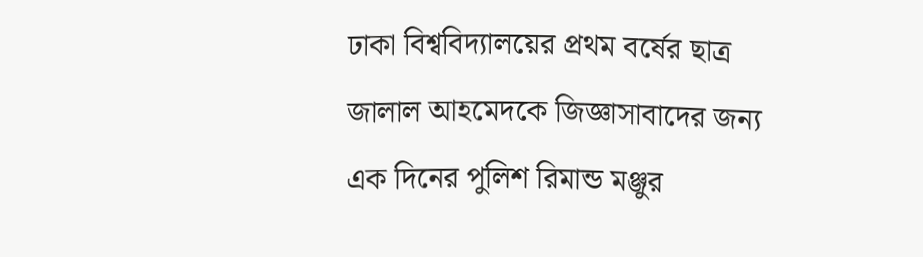ঢাকা বিশ্ববিদ্যালয়ের প্রথম বর্ষের ছাত্র জালাল আহমেদকে জিজ্ঞাসাবাদের জন্য এক দিনের পুলিশ রিমান্ড মঞ্জুর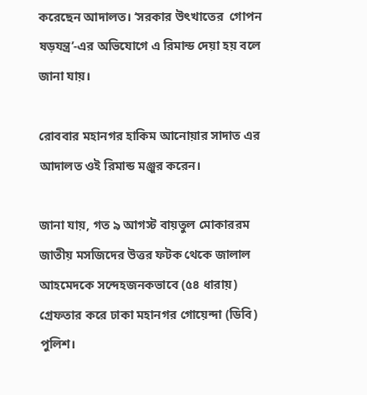করেছেন আদালত। ‘সরকার উৎখাতের  গোপন ষড়যন্ত্র’-এর অভিযোগে এ রিমান্ড দেয়া হয় বলে জানা যায়।

রোববার মহানগর হাকিম আনোয়ার সাদাত এর আদালত ওই রিমান্ড মঞ্জুর করেন।

জানা যায়, গত ৯ আগস্ট বায়তুল মোকাররম জাতীয় মসজিদের উত্তর ফটক থেকে জালাল আহমেদকে সন্দেহজনকভাবে (৫৪ ধারায়) গ্রেফতার করে ঢাকা মহানগর গোয়েন্দা (ডিবি) পুলিশ।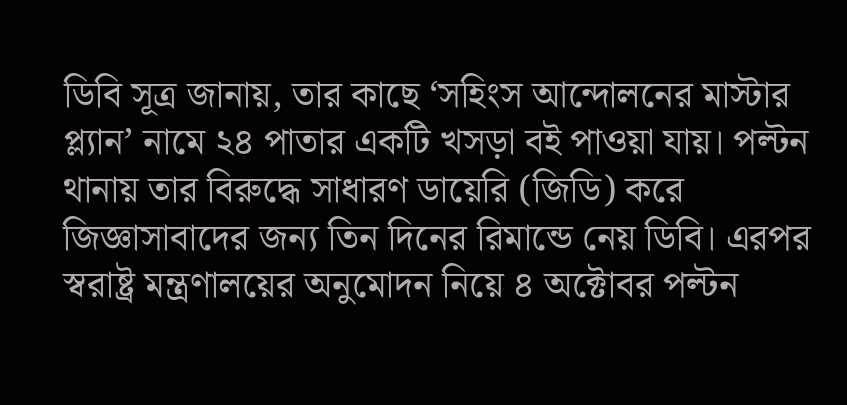ডিবি সূত্র জানায়, তার কাছে ‘সহিংস আন্দোলনের মাস্টার প্ল্যান’ নামে ২৪ পাতার একটি খসড়া বই পাওয়া যায়। পল্টন থানায় তার বিরুদ্ধে সাধারণ ডায়েরি (জিডি) করে জিজ্ঞাসাবাদের জন্য তিন দিনের রিমান্ডে নেয় ডিবি। এরপর স্বরাষ্ট্র মন্ত্রণালয়ের অনুমোদন নিয়ে ৪ অক্টোবর পল্টন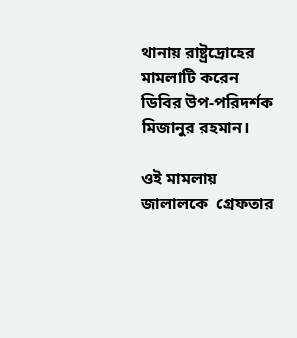থানায় রাষ্ট্রদ্রোহের মামলাটি করেন ডিবির উপ-পরিদর্শক মিজানুর রহমান।

ওই মামলায় জালালকে  গ্রেফতার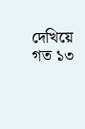দেখিয়ে গত ১৩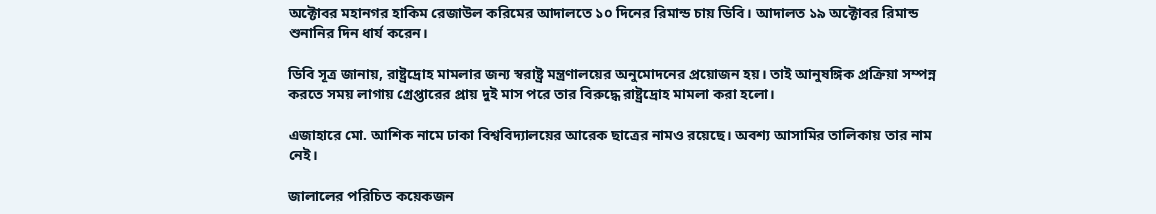অক্টোবর মহানগর হাকিম রেজাউল করিমের আদালতে ১০ দিনের রিমান্ড চায় ডিবি। আদালত ১৯ অক্টোবর রিমান্ড শুনানির দিন ধার্য করেন।

ডিবি সূত্র জানায়, রাষ্ট্রদ্রোহ মামলার জন্য স্বরাষ্ট্র মন্ত্রণালয়ের অনুমোদনের প্রয়োজন হয়। তাই আনুষঙ্গিক প্রক্রিয়া সম্পন্ন করতে সময় লাগায় গ্রেপ্তারের প্রায় দুই মাস পরে তার বিরুদ্ধে রাষ্ট্রদ্রোহ মামলা করা হলো।

এজাহারে মো. আশিক নামে ঢাকা বিশ্ববিদ্যালয়ের আরেক ছাত্রের নামও রয়েছে। অবশ্য আসামির তালিকায় তার নাম নেই।

জালালের পরিচিত কয়েকজন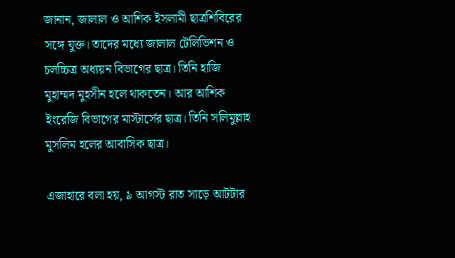জানান, জালাল ও আশিক ইসলামী ছাত্রশিবিরের সঙ্গে যুক্ত। তাদের মধ্যে জালাল টেলিভিশন ও চলচ্চিত্র অধ্যয়ন বিভাগের ছাত্র। তিনি হাজি মুহাম্মদ মুহসীন হলে থাকতেন। আর আশিক ইংরেজি বিভাগের মাস্টার্সের ছাত্র। তিনি সলিমুল্লাহ মুসলিম হলের আবাসিক ছাত্র।

এজাহারে বলা হয়, ৯ আগস্ট রাত সাড়ে আটটার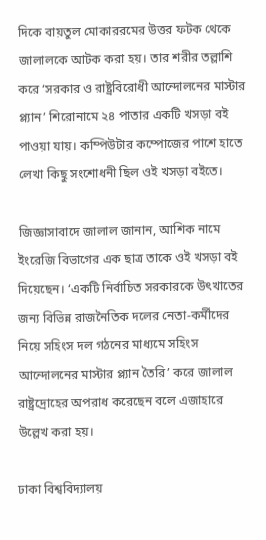দিকে বায়তুল মোকাররমের উত্তর ফটক থেকে জালালকে আটক করা হয়। তার শরীর তল্লাশি করে ‘সরকার ও রাষ্ট্রবিরোধী আন্দোলনের মাস্টার প্ল্যান’ শিরোনামে ২৪ পাতার একটি খসড়া বই পাওয়া যায়। কম্পিউটার কম্পোজের পাশে হাতে লেখা কিছু সংশোধনী ছিল ওই খসড়া বইতে।

জিজ্ঞাসাবাদে জালাল জানান, আশিক নামে ইংরেজি বিভাগের এক ছাত্র তাকে ওই খসড়া বই দিয়েছেন। ‘একটি নির্বাচিত সরকারকে উৎখাতের জন্য বিভিন্ন রাজনৈতিক দলের নেতা-কর্মীদের নিয়ে সহিংস দল গঠনের মাধ্যমে সহিংস আন্দোলনের মাস্টার প্ল্যান তৈরি’ করে জালাল রাষ্ট্রদ্রোহের অপরাধ করেছেন বলে এজাহারে উল্লেখ করা হয়।

ঢাকা বিশ্ববিদ্যালয়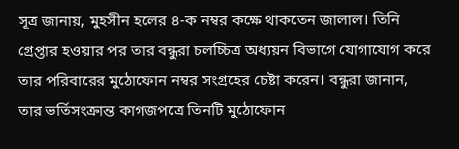সূত্র জানায়, মুহসীন হলের ৪-ক নম্বর কক্ষে থাকতেন জালাল। তিনি গ্রেপ্তার হওয়ার পর তার বন্ধুরা চলচ্চিত্র অধ্যয়ন বিভাগে যোগাযোগ করে তার পরিবারের মুঠোফোন নম্বর সংগ্রহের চেষ্টা করেন। বন্ধুরা জানান, তার ভর্তিসংক্রান্ত কাগজপত্রে তিনটি মুঠোফোন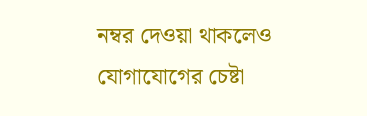নম্বর দেওয়া থাকলেও যোগাযোগের চেষ্টা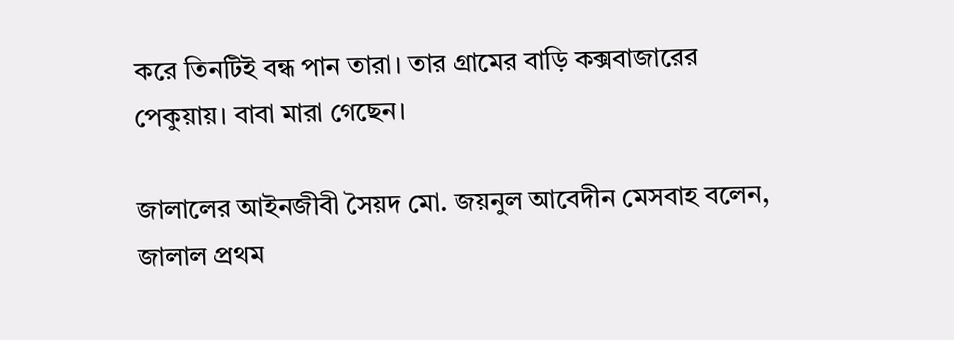করে তিনটিই বন্ধ পান তারা। তার গ্রামের বাড়ি কক্সবাজারের পেকুয়ায়। বাবা মারা গেছেন।

জালালের আইনজীবী সৈয়দ মো. জয়নুল আবেদীন মেসবাহ বলেন, জালাল প্রথম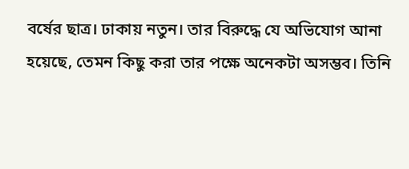বর্ষের ছাত্র। ঢাকায় নতুন। তার বিরুদ্ধে যে অভিযোগ আনা হয়েছে, তেমন কিছু করা তার পক্ষে অনেকটা অসম্ভব। তিনি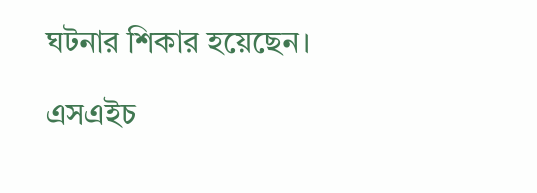ঘটনার শিকার হয়েছেন।

এসএইচ